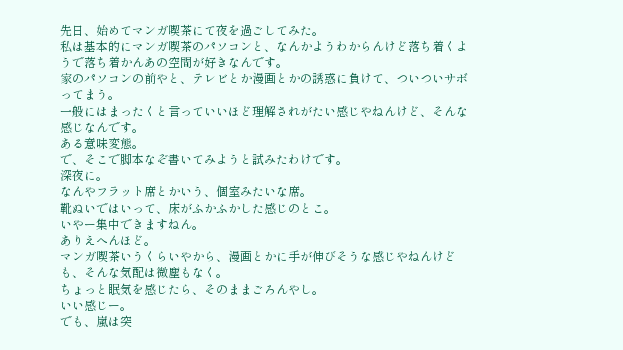先日、始めてマンガ喫茶にて夜を過ごしてみた。
私は基本的にマンガ喫茶のパソコンと、なんかようわからんけど落ち着くようで落ち着かんあの空間が好きなんです。
家のパソコンの前やと、テレビとか漫画とかの誘惑に負けて、ついついサボってまう。
一般にはまったくと言っていいほど理解されがたい感じやねんけど、そんな感じなんです。
ある意味変態。
で、そこで脚本なぞ書いてみようと試みたわけです。
深夜に。
なんやフラット席とかいう、個室みたいな席。
靴ぬいではいって、床がふかふかした感じのとこ。
いやー集中できますねん。
ありえへんほど。
マンガ喫茶いうくらいやから、漫画とかに手が伸びそうな感じやねんけども、そんな気配は微塵もなく。
ちょっと眠気を感じたら、そのままごろんやし。
いい感じー。
でも、嵐は突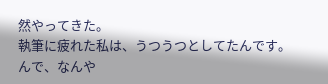然やってきた。
執筆に疲れた私は、うつうつとしてたんです。
んで、なんや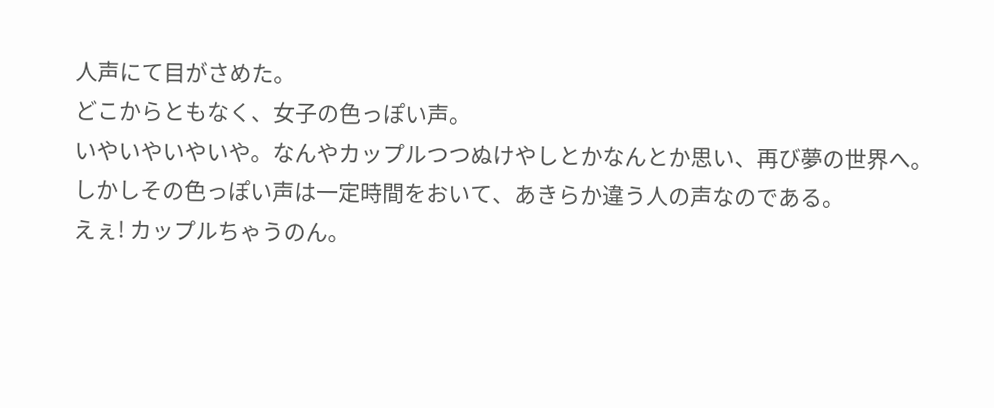人声にて目がさめた。
どこからともなく、女子の色っぽい声。
いやいやいやいや。なんやカップルつつぬけやしとかなんとか思い、再び夢の世界へ。
しかしその色っぽい声は一定時間をおいて、あきらか違う人の声なのである。
えぇ! カップルちゃうのん。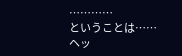…………
ということは……
ヘッ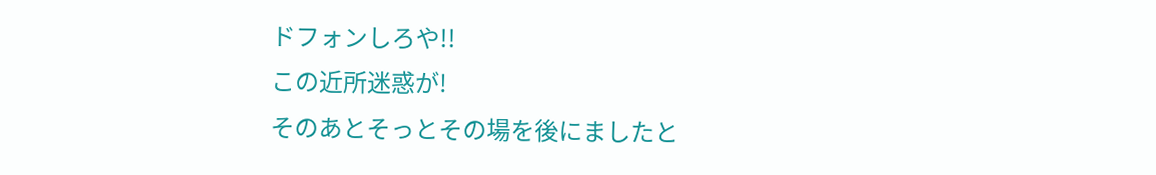ドフォンしろや!!
この近所迷惑が!
そのあとそっとその場を後にましたと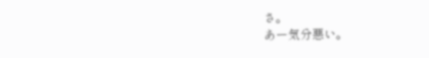さ。
あー気分悪い。